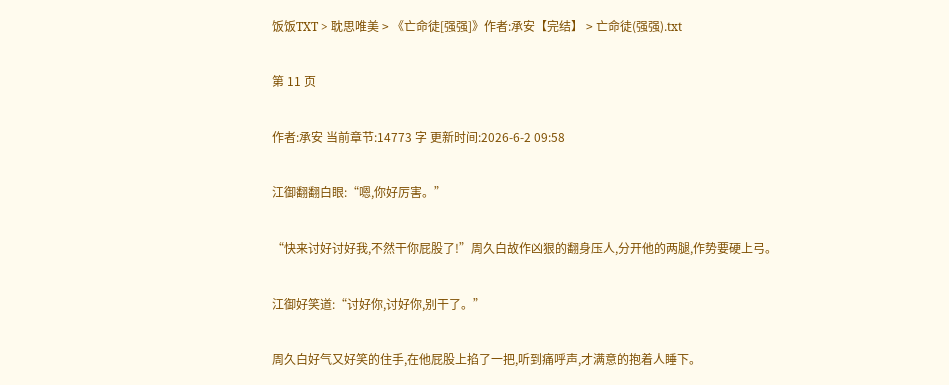饭饭TXT > 耽思唯美 > 《亡命徒[强强]》作者:承安【完结】 > 亡命徒(强强).txt

第 11 页

作者:承安 当前章节:14773 字 更新时间:2026-6-2 09:58

江御翻翻白眼:“嗯,你好厉害。”

“快来讨好讨好我,不然干你屁股了!”周久白故作凶狠的翻身压人,分开他的两腿,作势要硬上弓。

江御好笑道:“讨好你,讨好你,别干了。”

周久白好气又好笑的住手,在他屁股上掐了一把,听到痛呼声,才满意的抱着人睡下。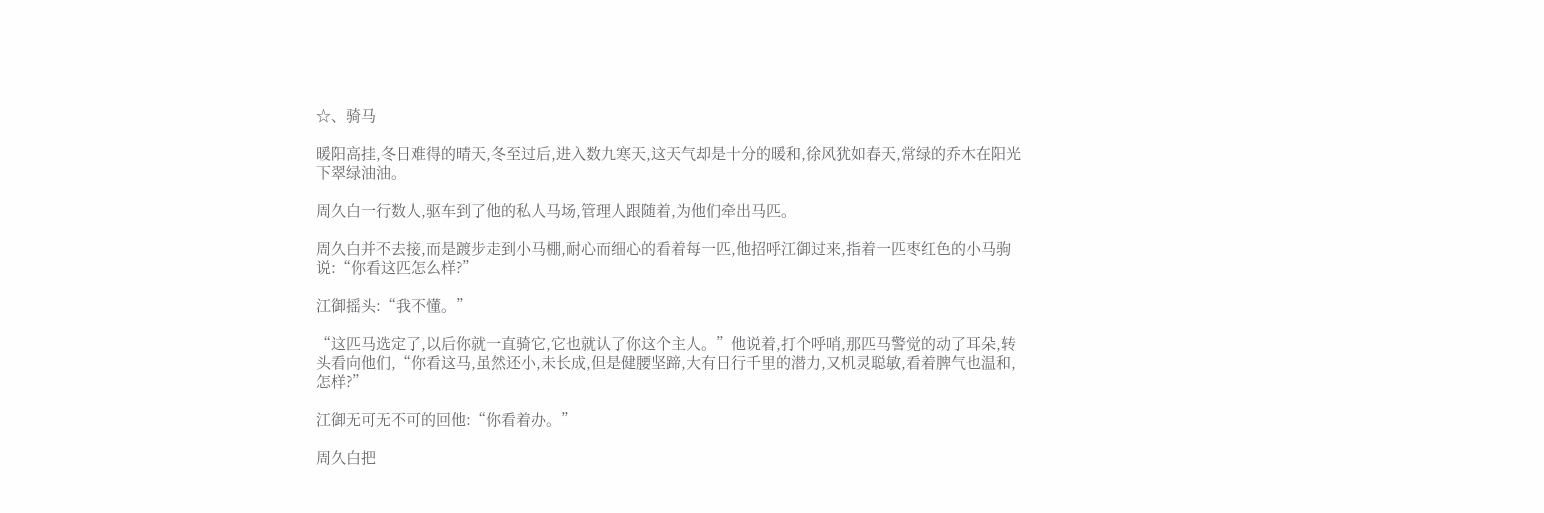☆、骑马

暖阳高挂,冬日难得的晴天,冬至过后,进入数九寒天,这天气却是十分的暖和,徐风犹如春天,常绿的乔木在阳光下翠绿油油。

周久白一行数人,驱车到了他的私人马场,管理人跟随着,为他们牵出马匹。

周久白并不去接,而是踱步走到小马棚,耐心而细心的看着每一匹,他招呼江御过来,指着一匹枣红色的小马驹说:“你看这匹怎么样?”

江御摇头:“我不懂。”

“这匹马选定了,以后你就一直骑它,它也就认了你这个主人。”他说着,打个呼哨,那匹马警觉的动了耳朵,转头看向他们,“你看这马,虽然还小,未长成,但是健腰坚蹄,大有日行千里的潜力,又机灵聪敏,看着脾气也温和,怎样?”

江御无可无不可的回他:“你看着办。”

周久白把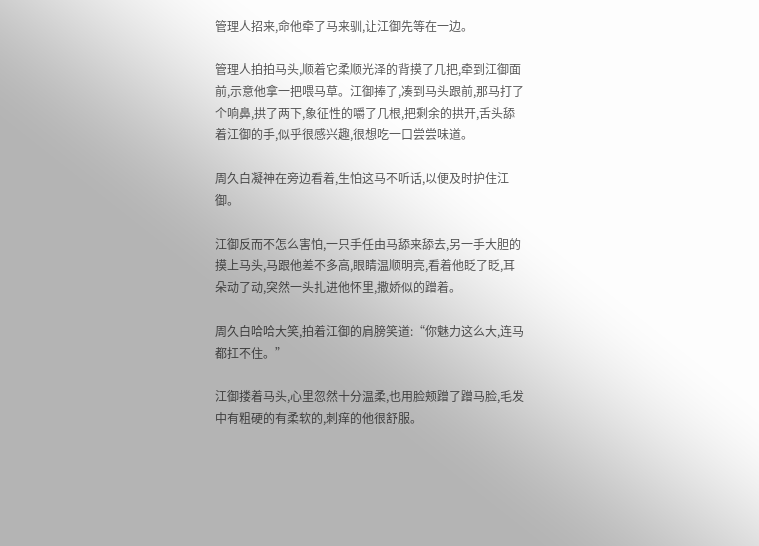管理人招来,命他牵了马来驯,让江御先等在一边。

管理人拍拍马头,顺着它柔顺光泽的背摸了几把,牵到江御面前,示意他拿一把喂马草。江御捧了,凑到马头跟前,那马打了个响鼻,拱了两下,象征性的嚼了几根,把剩余的拱开,舌头舔着江御的手,似乎很感兴趣,很想吃一口尝尝味道。

周久白凝神在旁边看着,生怕这马不听话,以便及时护住江御。

江御反而不怎么害怕,一只手任由马舔来舔去,另一手大胆的摸上马头,马跟他差不多高,眼睛温顺明亮,看着他眨了眨,耳朵动了动,突然一头扎进他怀里,撒娇似的蹭着。

周久白哈哈大笑,拍着江御的肩膀笑道:“你魅力这么大,连马都扛不住。”

江御搂着马头,心里忽然十分温柔,也用脸颊蹭了蹭马脸,毛发中有粗硬的有柔软的,刺痒的他很舒服。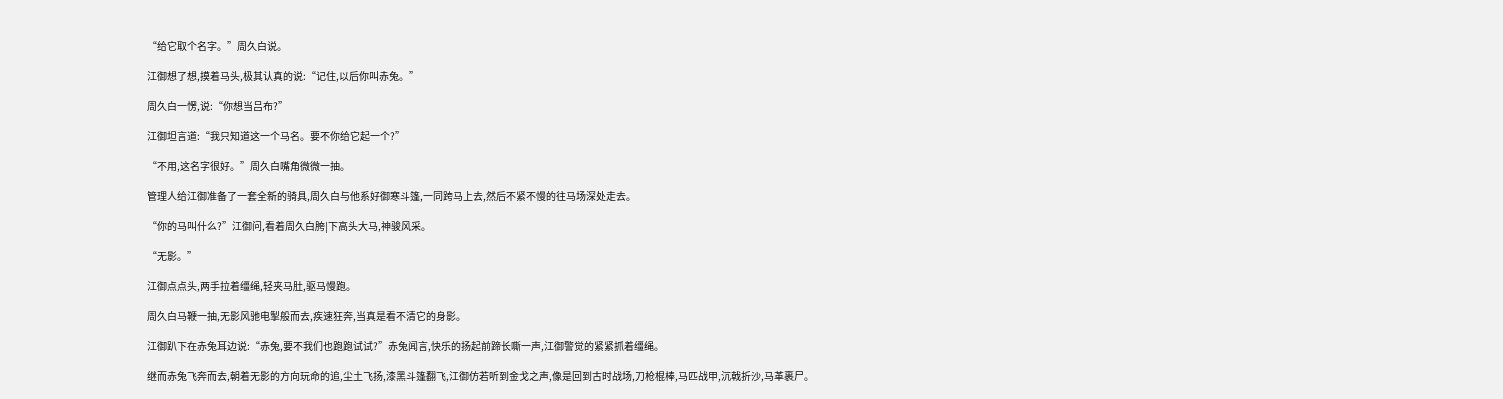“给它取个名字。”周久白说。

江御想了想,摸着马头,极其认真的说:“记住,以后你叫赤兔。”

周久白一愣,说:“你想当吕布?”

江御坦言道:“我只知道这一个马名。要不你给它起一个?”

“不用,这名字很好。”周久白嘴角微微一抽。

管理人给江御准备了一套全新的骑具,周久白与他系好御寒斗篷,一同跨马上去,然后不紧不慢的往马场深处走去。

“你的马叫什么?”江御问,看着周久白胯|下高头大马,神骏风采。

“无影。”

江御点点头,两手拉着缰绳,轻夹马肚,驱马慢跑。

周久白马鞭一抽,无影风驰电掣般而去,疾速狂奔,当真是看不清它的身影。

江御趴下在赤兔耳边说:“赤兔,要不我们也跑跑试试?”赤兔闻言,快乐的扬起前蹄长嘶一声,江御警觉的紧紧抓着缰绳。

继而赤兔飞奔而去,朝着无影的方向玩命的追,尘土飞扬,漆黑斗篷翻飞,江御仿若听到金戈之声,像是回到古时战场,刀枪棍棒,马匹战甲,沉戟折沙,马革裹尸。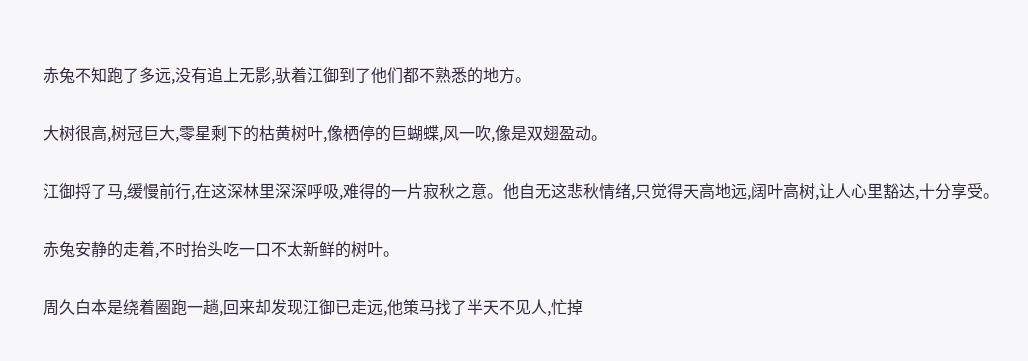赤兔不知跑了多远,没有追上无影,驮着江御到了他们都不熟悉的地方。

大树很高,树冠巨大,零星剩下的枯黄树叶,像栖停的巨蝴蝶,风一吹,像是双翅盈动。

江御捋了马,缓慢前行,在这深林里深深呼吸,难得的一片寂秋之意。他自无这悲秋情绪,只觉得天高地远,阔叶高树,让人心里豁达,十分享受。

赤兔安静的走着,不时抬头吃一口不太新鲜的树叶。

周久白本是绕着圈跑一趟,回来却发现江御已走远,他策马找了半天不见人,忙掉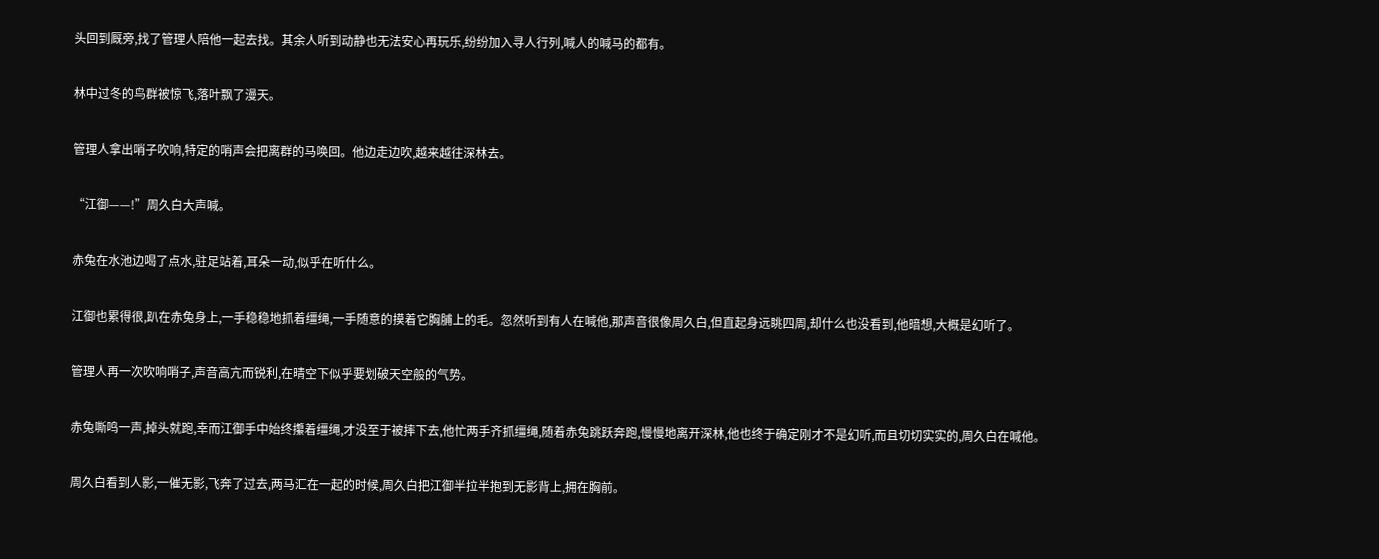头回到厩旁,找了管理人陪他一起去找。其余人听到动静也无法安心再玩乐,纷纷加入寻人行列,喊人的喊马的都有。

林中过冬的鸟群被惊飞,落叶飘了漫天。

管理人拿出哨子吹响,特定的哨声会把离群的马唤回。他边走边吹,越来越往深林去。

“江御——!”周久白大声喊。

赤兔在水池边喝了点水,驻足站着,耳朵一动,似乎在听什么。

江御也累得很,趴在赤兔身上,一手稳稳地抓着缰绳,一手随意的摸着它胸脯上的毛。忽然听到有人在喊他,那声音很像周久白,但直起身远眺四周,却什么也没看到,他暗想,大概是幻听了。

管理人再一次吹响哨子,声音高亢而锐利,在晴空下似乎要划破天空般的气势。

赤兔嘶鸣一声,掉头就跑,幸而江御手中始终攥着缰绳,才没至于被摔下去,他忙两手齐抓缰绳,随着赤兔跳跃奔跑,慢慢地离开深林,他也终于确定刚才不是幻听,而且切切实实的,周久白在喊他。

周久白看到人影,一催无影,飞奔了过去,两马汇在一起的时候,周久白把江御半拉半抱到无影背上,拥在胸前。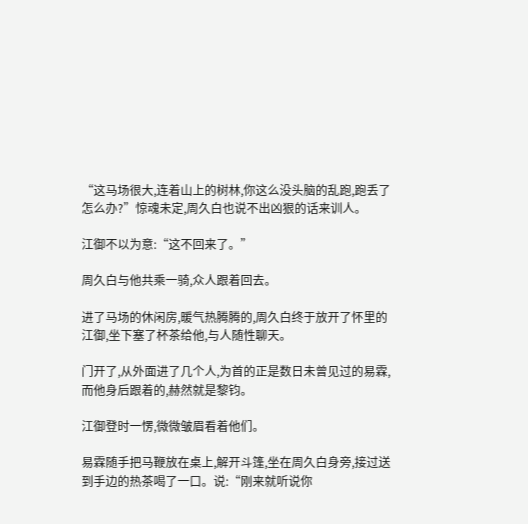“这马场很大,连着山上的树林,你这么没头脑的乱跑,跑丢了怎么办?”惊魂未定,周久白也说不出凶狠的话来训人。

江御不以为意:“这不回来了。”

周久白与他共乘一骑,众人跟着回去。

进了马场的休闲房,暖气热腾腾的,周久白终于放开了怀里的江御,坐下塞了杯茶给他,与人随性聊天。

门开了,从外面进了几个人,为首的正是数日未曾见过的易霖,而他身后跟着的,赫然就是黎钧。

江御登时一愣,微微皱眉看着他们。

易霖随手把马鞭放在桌上,解开斗篷,坐在周久白身旁,接过送到手边的热茶喝了一口。说:“刚来就听说你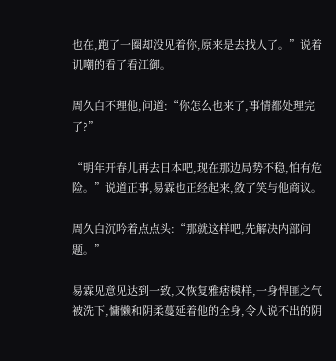也在,跑了一圈却没见着你,原来是去找人了。”说着讥嘲的看了看江御。

周久白不理他,问道:“你怎么也来了,事情都处理完了?”

“明年开春儿再去日本吧,现在那边局势不稳,怕有危险。”说道正事,易霖也正经起来,敛了笑与他商议。

周久白沉吟着点点头:“那就这样吧,先解决内部问题。”

易霖见意见达到一致,又恢复雅痞模样,一身悍匪之气被洗下,慵懒和阴柔蔓延着他的全身,令人说不出的阴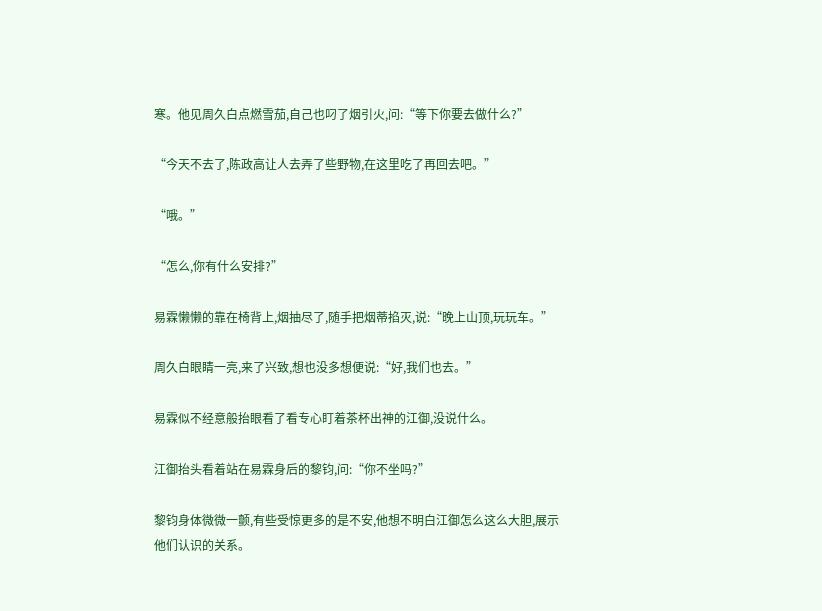寒。他见周久白点燃雪茄,自己也叼了烟引火,问:“等下你要去做什么?”

“今天不去了,陈政高让人去弄了些野物,在这里吃了再回去吧。”

“哦。”

“怎么,你有什么安排?”

易霖懒懒的靠在椅背上,烟抽尽了,随手把烟蒂掐灭,说:“晚上山顶,玩玩车。”

周久白眼睛一亮,来了兴致,想也没多想便说:“好,我们也去。”

易霖似不经意般抬眼看了看专心盯着茶杯出神的江御,没说什么。

江御抬头看着站在易霖身后的黎钧,问:“你不坐吗?”

黎钧身体微微一颤,有些受惊更多的是不安,他想不明白江御怎么这么大胆,展示他们认识的关系。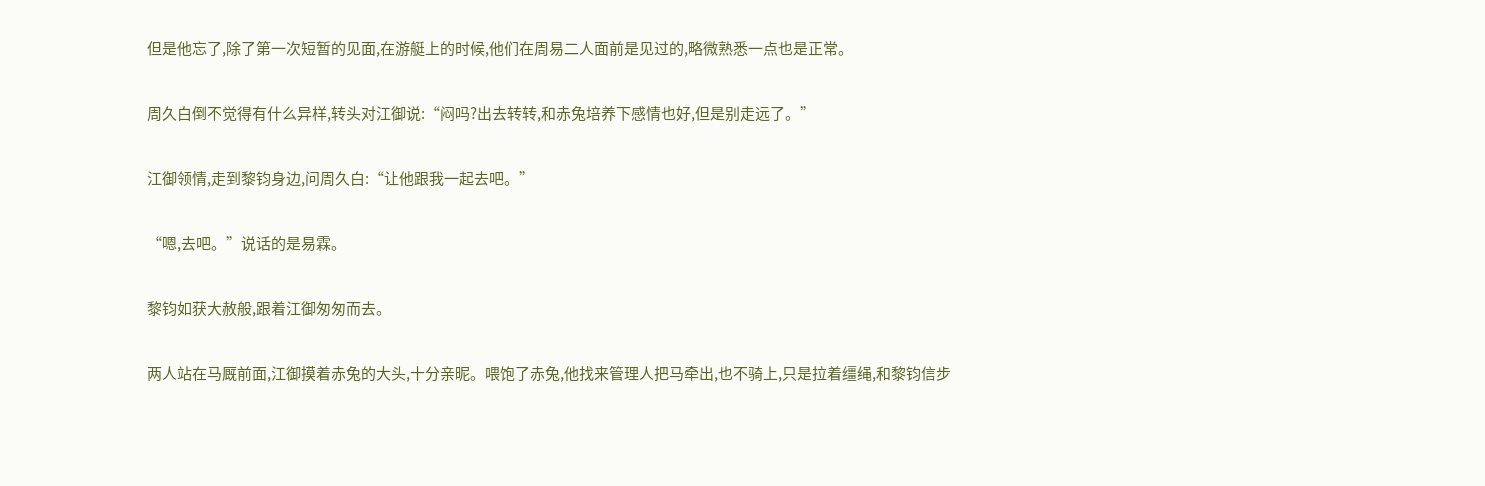但是他忘了,除了第一次短暂的见面,在游艇上的时候,他们在周易二人面前是见过的,略微熟悉一点也是正常。

周久白倒不觉得有什么异样,转头对江御说:“闷吗?出去转转,和赤兔培养下感情也好,但是别走远了。”

江御领情,走到黎钧身边,问周久白:“让他跟我一起去吧。”

“嗯,去吧。”说话的是易霖。

黎钧如获大赦般,跟着江御匆匆而去。

两人站在马厩前面,江御摸着赤兔的大头,十分亲昵。喂饱了赤兔,他找来管理人把马牵出,也不骑上,只是拉着缰绳,和黎钧信步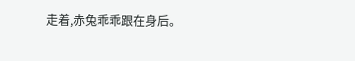走着,赤兔乖乖跟在身后。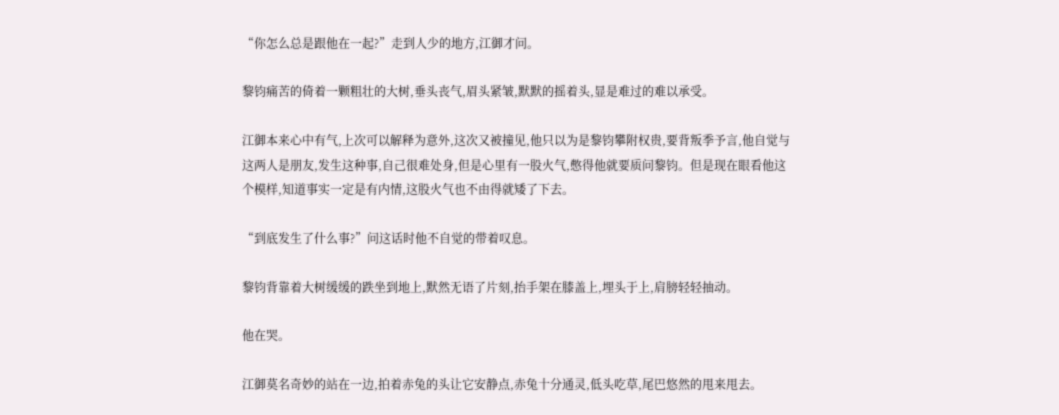“你怎么总是跟他在一起?”走到人少的地方,江御才问。

黎钧痛苦的倚着一颗粗壮的大树,垂头丧气,眉头紧皱,默默的摇着头,显是难过的难以承受。

江御本来心中有气,上次可以解释为意外,这次又被撞见,他只以为是黎钧攀附权贵,要背叛季予言,他自觉与这两人是朋友,发生这种事,自己很难处身,但是心里有一股火气,憋得他就要质问黎钧。但是现在眼看他这个模样,知道事实一定是有内情,这股火气也不由得就矮了下去。

“到底发生了什么事?”问这话时他不自觉的带着叹息。

黎钧背靠着大树缓缓的跌坐到地上,默然无语了片刻,抬手架在膝盖上,埋头于上,肩膀轻轻抽动。

他在哭。

江御莫名奇妙的站在一边,拍着赤兔的头让它安静点,赤兔十分通灵,低头吃草,尾巴悠然的甩来甩去。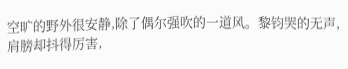空旷的野外很安静,除了偶尔强吹的一道风。黎钧哭的无声,肩膀却抖得厉害,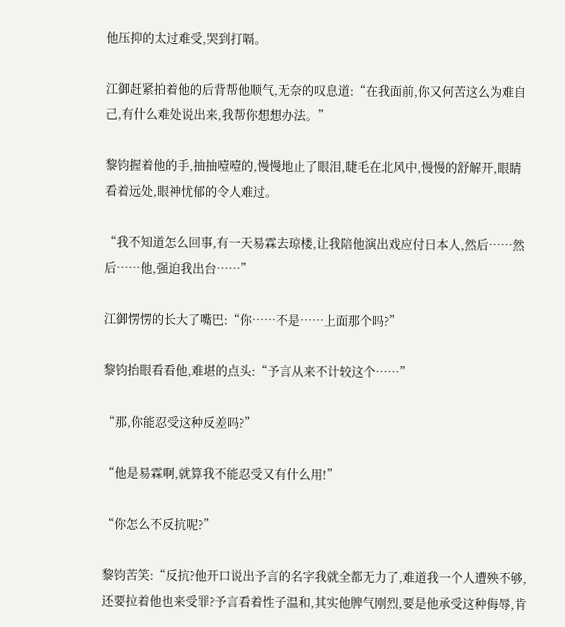他压抑的太过难受,哭到打嗝。

江御赶紧拍着他的后背帮他顺气,无奈的叹息道:“在我面前,你又何苦这么为难自己,有什么难处说出来,我帮你想想办法。”

黎钧握着他的手,抽抽噎噎的,慢慢地止了眼泪,睫毛在北风中,慢慢的舒解开,眼睛看着远处,眼神忧郁的令人难过。

“我不知道怎么回事,有一天易霖去琼楼,让我陪他演出戏应付日本人,然后……然后……他,强迫我出台……”

江御愣愣的长大了嘴巴:“你……不是……上面那个吗?”

黎钧抬眼看看他,难堪的点头:“予言从来不计较这个……”

“那,你能忍受这种反差吗?”

“他是易霖啊,就算我不能忍受又有什么用!”

“你怎么不反抗呢?”

黎钧苦笑:“反抗?他开口说出予言的名字我就全都无力了,难道我一个人遭殃不够,还要拉着他也来受罪?予言看着性子温和,其实他脾气刚烈,要是他承受这种侮辱,肯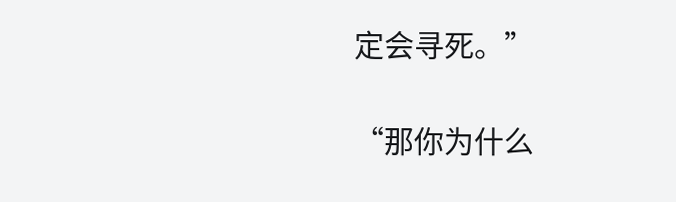定会寻死。”

“那你为什么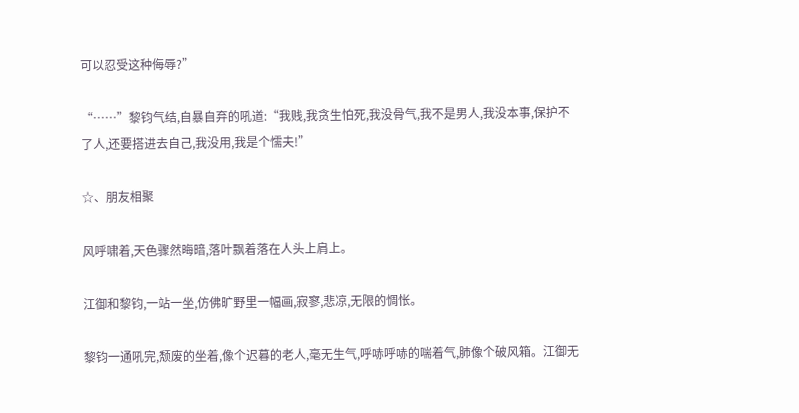可以忍受这种侮辱?”

“……”黎钧气结,自暴自弃的吼道:“我贱,我贪生怕死,我没骨气,我不是男人,我没本事,保护不了人,还要搭进去自己,我没用,我是个懦夫!”

☆、朋友相聚

风呼啸着,天色骤然晦暗,落叶飘着落在人头上肩上。

江御和黎钧,一站一坐,仿佛旷野里一幅画,寂寥,悲凉,无限的惆怅。

黎钧一通吼完,颓废的坐着,像个迟暮的老人,毫无生气,呼哧呼哧的喘着气,肺像个破风箱。江御无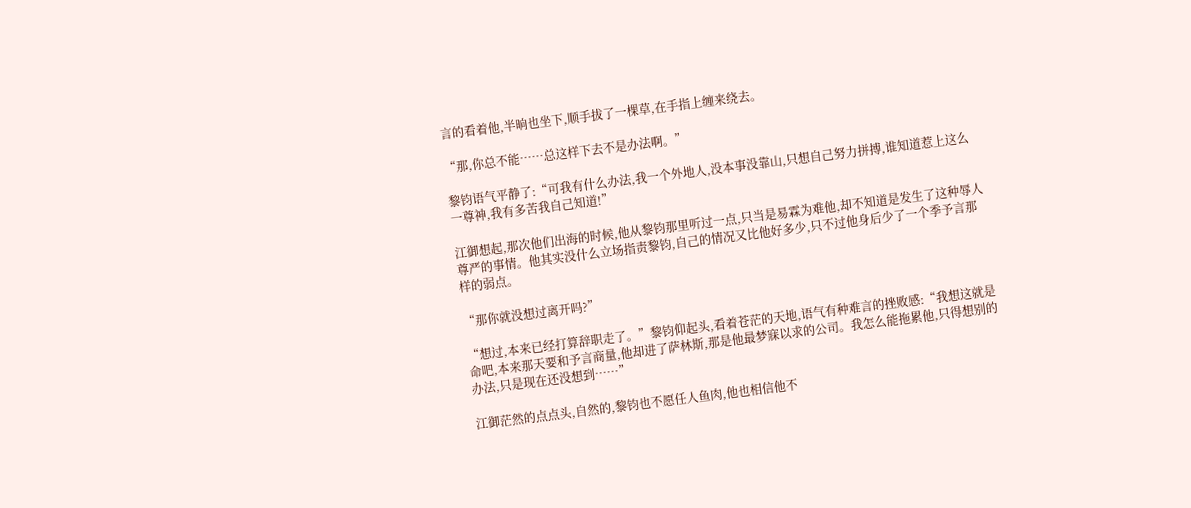言的看着他,半晌也坐下,顺手拔了一棵草,在手指上缠来绕去。

“那,你总不能……总这样下去不是办法啊。”

黎钧语气平静了:“可我有什么办法,我一个外地人,没本事没靠山,只想自己努力拼搏,谁知道惹上这么一尊神,我有多苦我自己知道!”

江御想起,那次他们出海的时候,他从黎钧那里听过一点,只当是易霖为难他,却不知道是发生了这种辱人尊严的事情。他其实没什么立场指责黎钧,自己的情况又比他好多少,只不过他身后少了一个季予言那样的弱点。

“那你就没想过离开吗?”

“想过,本来已经打算辞职走了。”黎钧仰起头,看着苍茫的天地,语气有种难言的挫败感:“我想这就是命吧,本来那天要和予言商量,他却进了萨林斯,那是他最梦寐以求的公司。我怎么能拖累他,只得想别的办法,只是现在还没想到……”

江御茫然的点点头,自然的,黎钧也不愿任人鱼肉,他也相信他不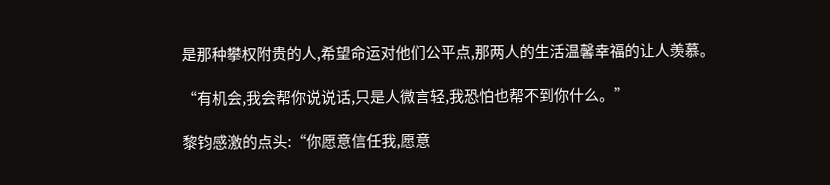是那种攀权附贵的人,希望命运对他们公平点,那两人的生活温馨幸福的让人羡慕。

“有机会,我会帮你说说话,只是人微言轻,我恐怕也帮不到你什么。”

黎钧感激的点头:“你愿意信任我,愿意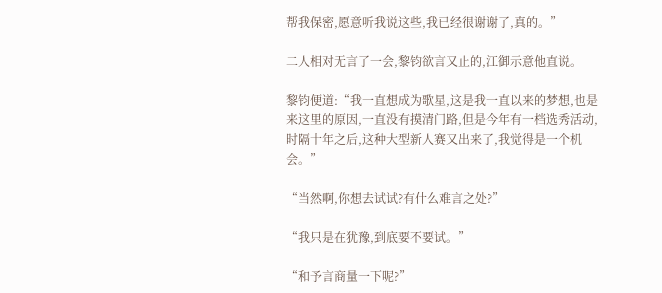帮我保密,愿意听我说这些,我已经很谢谢了,真的。”

二人相对无言了一会,黎钧欲言又止的,江御示意他直说。

黎钧便道:“我一直想成为歌星,这是我一直以来的梦想,也是来这里的原因,一直没有摸清门路,但是今年有一档选秀活动,时隔十年之后,这种大型新人赛又出来了,我觉得是一个机会。”

“当然啊,你想去试试?有什么难言之处?”

“我只是在犹豫,到底要不要试。”

“和予言商量一下呢?”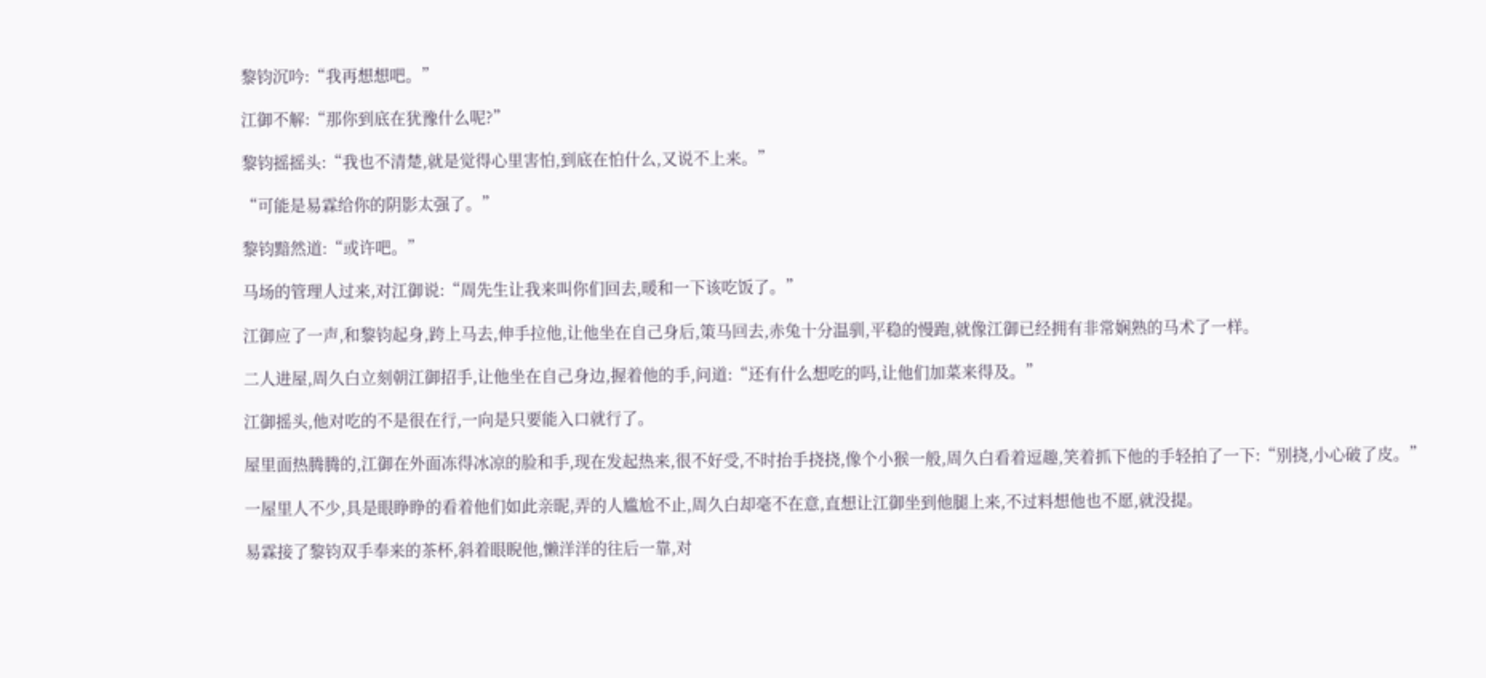黎钧沉吟:“我再想想吧。”

江御不解:“那你到底在犹豫什么呢?”

黎钧摇摇头:“我也不清楚,就是觉得心里害怕,到底在怕什么,又说不上来。”

“可能是易霖给你的阴影太强了。”

黎钧黯然道:“或许吧。”

马场的管理人过来,对江御说:“周先生让我来叫你们回去,暖和一下该吃饭了。”

江御应了一声,和黎钧起身,跨上马去,伸手拉他,让他坐在自己身后,策马回去,赤兔十分温驯,平稳的慢跑,就像江御已经拥有非常娴熟的马术了一样。

二人进屋,周久白立刻朝江御招手,让他坐在自己身边,握着他的手,问道:“还有什么想吃的吗,让他们加菜来得及。”

江御摇头,他对吃的不是很在行,一向是只要能入口就行了。

屋里面热腾腾的,江御在外面冻得冰凉的脸和手,现在发起热来,很不好受,不时抬手挠挠,像个小猴一般,周久白看着逗趣,笑着抓下他的手轻拍了一下:“别挠,小心破了皮。”

一屋里人不少,具是眼睁睁的看着他们如此亲昵,弄的人尴尬不止,周久白却毫不在意,直想让江御坐到他腿上来,不过料想他也不愿,就没提。

易霖接了黎钧双手奉来的茶杯,斜着眼睨他,懒洋洋的往后一靠,对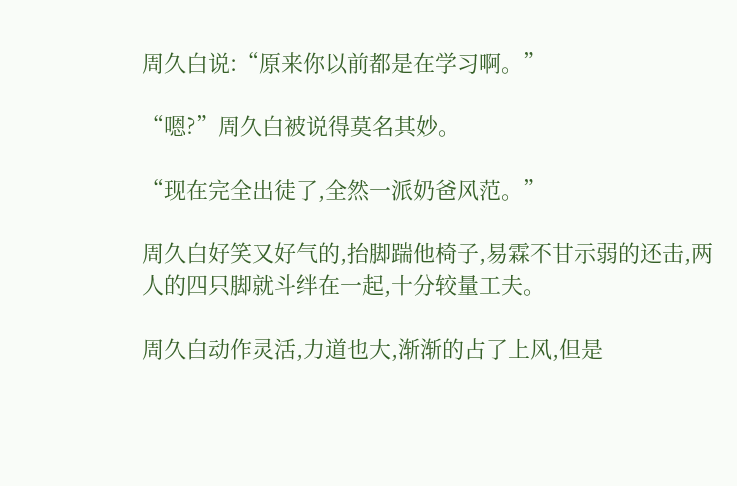周久白说:“原来你以前都是在学习啊。”

“嗯?”周久白被说得莫名其妙。

“现在完全出徒了,全然一派奶爸风范。”

周久白好笑又好气的,抬脚踹他椅子,易霖不甘示弱的还击,两人的四只脚就斗绊在一起,十分较量工夫。

周久白动作灵活,力道也大,渐渐的占了上风,但是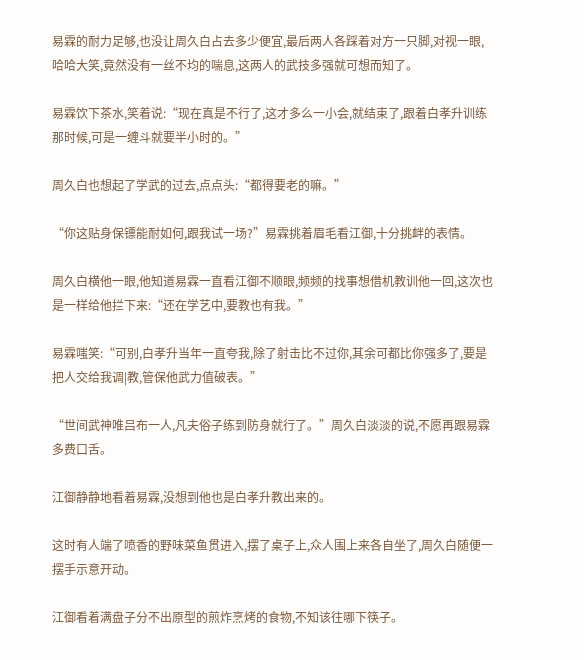易霖的耐力足够,也没让周久白占去多少便宜,最后两人各踩着对方一只脚,对视一眼,哈哈大笑,竟然没有一丝不均的喘息,这两人的武技多强就可想而知了。

易霖饮下茶水,笑着说:“现在真是不行了,这才多么一小会,就结束了,跟着白孝升训练那时候,可是一缠斗就要半小时的。”

周久白也想起了学武的过去,点点头:“都得要老的嘛。”

“你这贴身保镖能耐如何,跟我试一场?”易霖挑着眉毛看江御,十分挑衅的表情。

周久白横他一眼,他知道易霖一直看江御不顺眼,频频的找事想借机教训他一回,这次也是一样给他拦下来:“还在学艺中,要教也有我。”

易霖嗤笑:“可别,白孝升当年一直夸我,除了射击比不过你,其余可都比你强多了,要是把人交给我调|教,管保他武力值破表。”

“世间武神唯吕布一人,凡夫俗子练到防身就行了。”周久白淡淡的说,不愿再跟易霖多费口舌。

江御静静地看着易霖,没想到他也是白孝升教出来的。

这时有人端了喷香的野味菜鱼贯进入,摆了桌子上,众人围上来各自坐了,周久白随便一摆手示意开动。

江御看着满盘子分不出原型的煎炸烹烤的食物,不知该往哪下筷子。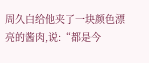周久白给他夹了一块颜色漂亮的酱肉,说:“都是今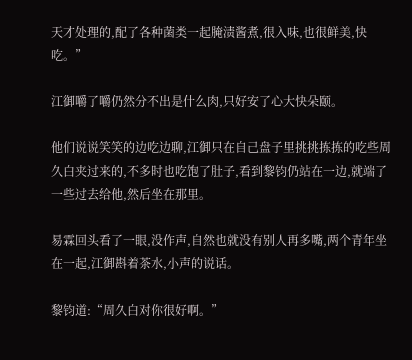天才处理的,配了各种菌类一起腌渍酱煮,很入味,也很鲜美,快吃。”

江御嚼了嚼仍然分不出是什么肉,只好安了心大快朵颐。

他们说说笑笑的边吃边聊,江御只在自己盘子里挑挑拣拣的吃些周久白夹过来的,不多时也吃饱了肚子,看到黎钧仍站在一边,就端了一些过去给他,然后坐在那里。

易霖回头看了一眼,没作声,自然也就没有别人再多嘴,两个青年坐在一起,江御斟着茶水,小声的说话。

黎钧道:“周久白对你很好啊。”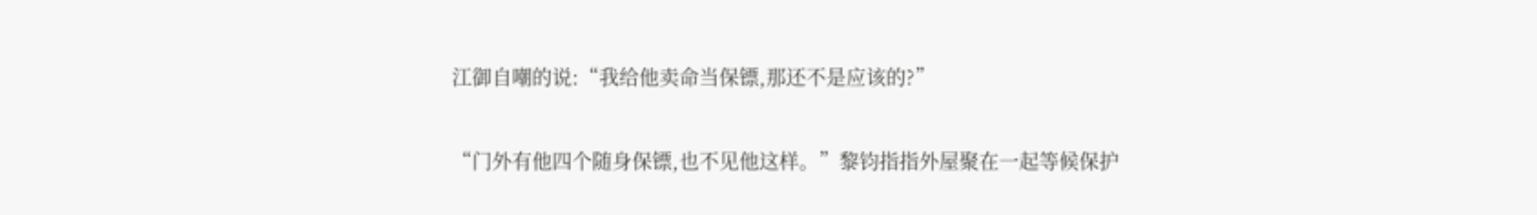江御自嘲的说:“我给他卖命当保镖,那还不是应该的?”

“门外有他四个随身保镖,也不见他这样。”黎钧指指外屋聚在一起等候保护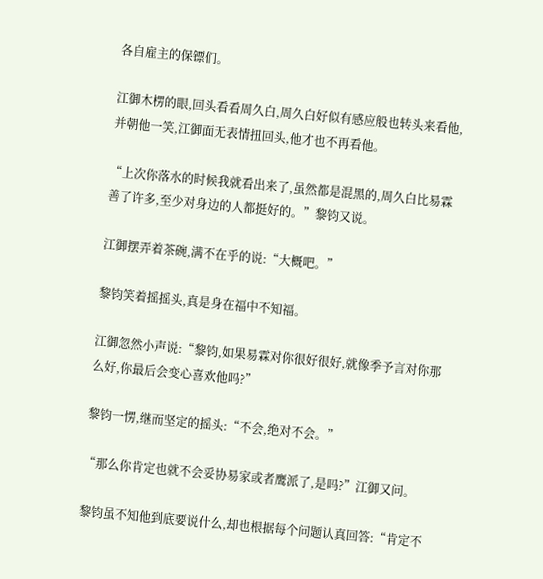各自雇主的保镖们。

江御木楞的眼,回头看看周久白,周久白好似有感应般也转头来看他,并朝他一笑,江御面无表情扭回头,他才也不再看他。

“上次你落水的时候我就看出来了,虽然都是混黑的,周久白比易霖善了许多,至少对身边的人都挺好的。”黎钧又说。

江御摆弄着茶碗,满不在乎的说:“大概吧。”

黎钧笑着摇摇头,真是身在福中不知福。

江御忽然小声说:“黎钧,如果易霖对你很好很好,就像季予言对你那么好,你最后会变心喜欢他吗?”

黎钧一愣,继而坚定的摇头:“不会,绝对不会。”

“那么你肯定也就不会妥协易家或者鹰派了,是吗?”江御又问。

黎钧虽不知他到底要说什么,却也根据每个问题认真回答:“肯定不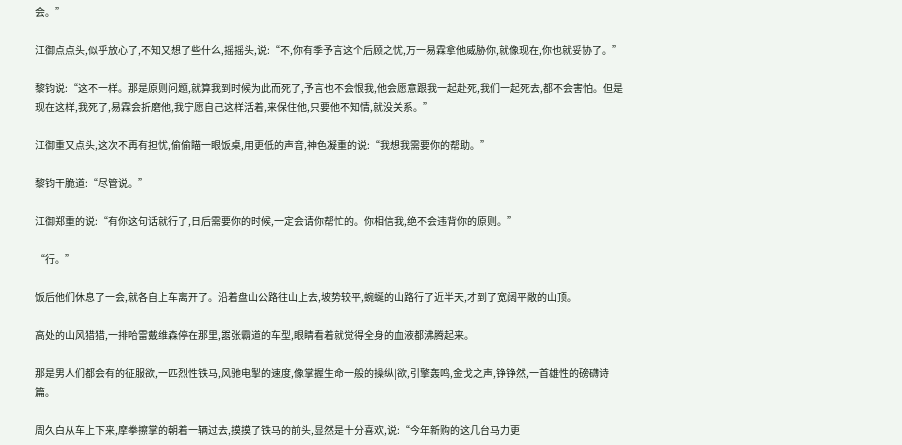会。”

江御点点头,似乎放心了,不知又想了些什么,摇摇头,说:“不,你有季予言这个后顾之忧,万一易霖拿他威胁你,就像现在,你也就妥协了。”

黎钧说:“这不一样。那是原则问题,就算我到时候为此而死了,予言也不会恨我,他会愿意跟我一起赴死,我们一起死去,都不会害怕。但是现在这样,我死了,易霖会折磨他,我宁愿自己这样活着,来保住他,只要他不知情,就没关系。”

江御重又点头,这次不再有担忧,偷偷瞄一眼饭桌,用更低的声音,神色凝重的说:“我想我需要你的帮助。”

黎钧干脆道:“尽管说。”

江御郑重的说:“有你这句话就行了,日后需要你的时候,一定会请你帮忙的。你相信我,绝不会违背你的原则。”

“行。”

饭后他们休息了一会,就各自上车离开了。沿着盘山公路往山上去,坡势较平,蜿蜒的山路行了近半天,才到了宽阔平敞的山顶。

高处的山风猎猎,一排哈雷戴维森停在那里,嚣张霸道的车型,眼睛看着就觉得全身的血液都沸腾起来。

那是男人们都会有的征服欲,一匹烈性铁马,风驰电掣的速度,像掌握生命一般的操纵|欲,引擎轰鸣,金戈之声,铮铮然,一首雄性的磅礴诗篇。

周久白从车上下来,摩拳擦掌的朝着一辆过去,摸摸了铁马的前头,显然是十分喜欢,说:“今年新购的这几台马力更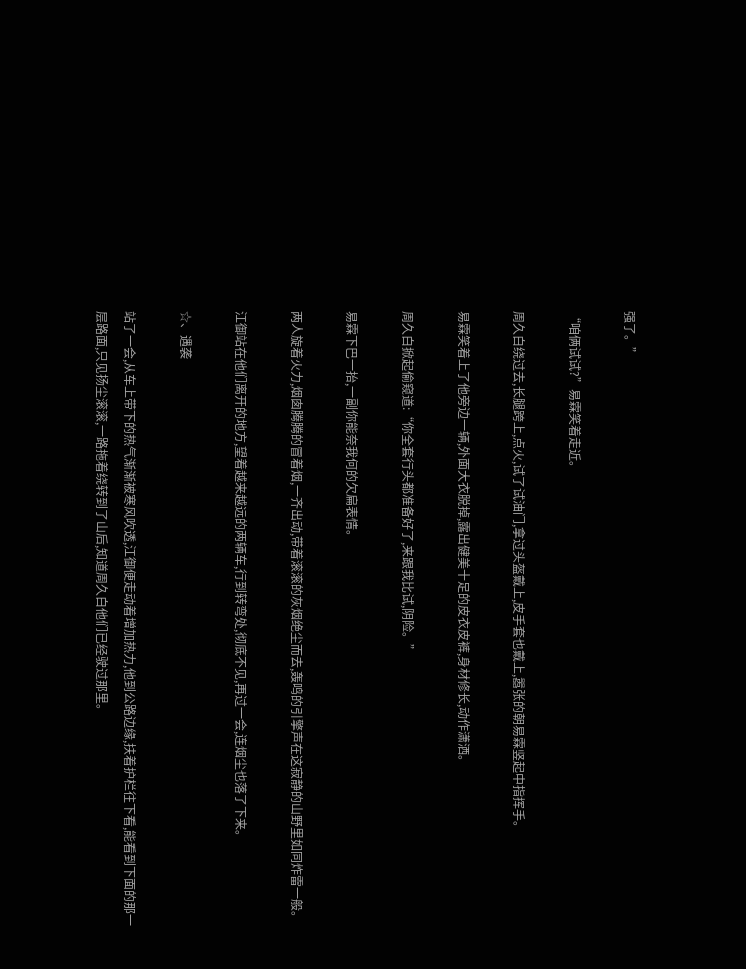强了。”

“咱俩试试?”易霖笑着走近。

周久白绕过去,长腿跨上,点火,试了试油门,拿过头盔戴上,皮手套也戴上,嚣张的朝易霖竖起中指挥手。

易霖笑着上了他旁边一辆,外面大衣脱掉,露出健美十足的皮衣皮裤,身材修长,动作潇洒。

周久白掀起偷窥道:“你全套行头都准备好了,来跟我比试,阴险。”

易霖下巴一抬,一副你能奈我何的欠扁表情。

两人旋着火力,烟囱腾腾的冒着烟,一齐出动,带着滚滚的灰烟绝尘而去,轰鸣的引擎声在这寂静的山野里如同炸雷一般。

江御站在他们离开的地方,望着越来越远的两辆车,行到转弯处,彻底不见,再过一会,连烟尘也落了下来。

☆、遇袭

站了一会,从车上带下的热气渐渐被寒风吹透,江御便走动着增加热力,他到公路边缘,扶着护栏往下看,能看到下面的那一层路面,只见扬尘滚滚,一路拖着绕转到了山后,知道周久白他们已经驶过那里。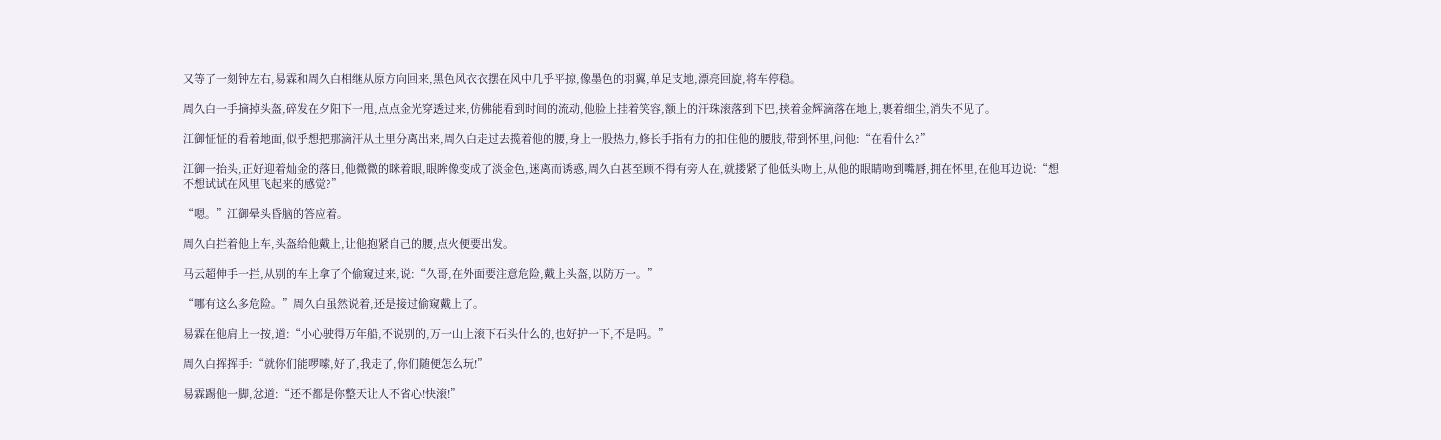又等了一刻钟左右,易霖和周久白相继从原方向回来,黑色风衣衣摆在风中几乎平掠,像墨色的羽翼,单足支地,漂亮回旋,将车停稳。

周久白一手摘掉头盔,碎发在夕阳下一甩,点点金光穿透过来,仿佛能看到时间的流动,他脸上挂着笑容,额上的汗珠滚落到下巴,挟着金辉滴落在地上,裹着细尘,消失不见了。

江御怔怔的看着地面,似乎想把那滴汗从土里分离出来,周久白走过去揽着他的腰,身上一股热力,修长手指有力的扣住他的腰肢,带到怀里,问他:“在看什么?”

江御一抬头,正好迎着灿金的落日,他微微的眯着眼,眼眸像变成了淡金色,迷离而诱惑,周久白甚至顾不得有旁人在,就搂紧了他低头吻上,从他的眼睛吻到嘴唇,拥在怀里,在他耳边说:“想不想试试在风里飞起来的感觉?”

“嗯。”江御晕头昏脑的答应着。

周久白拦着他上车,头盔给他戴上,让他抱紧自己的腰,点火便要出发。

马云超伸手一拦,从别的车上拿了个偷窥过来,说:“久哥,在外面要注意危险,戴上头盔,以防万一。”

“哪有这么多危险。”周久白虽然说着,还是接过偷窥戴上了。

易霖在他肩上一按,道:“小心驶得万年船,不说别的,万一山上滚下石头什么的,也好护一下,不是吗。”

周久白挥挥手:“就你们能啰嗦,好了,我走了,你们随便怎么玩!”

易霖踢他一脚,忿道:“还不都是你整天让人不省心!快滚!”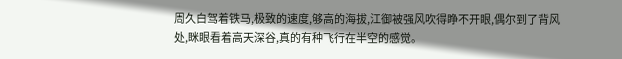周久白驾着铁马,极致的速度,够高的海拔,江御被强风吹得睁不开眼,偶尔到了背风处,眯眼看着高天深谷,真的有种飞行在半空的感觉。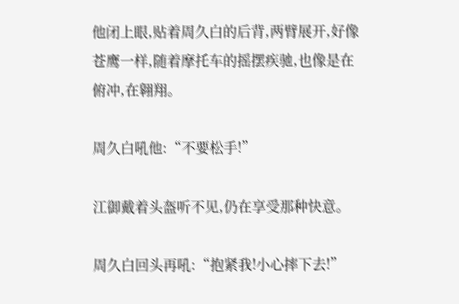他闭上眼,贴着周久白的后背,两臂展开,好像苍鹰一样,随着摩托车的摇摆疾驰,也像是在俯冲,在翱翔。

周久白吼他:“不要松手!”

江御戴着头盔听不见,仍在享受那种快意。

周久白回头再吼:“抱紧我!小心摔下去!”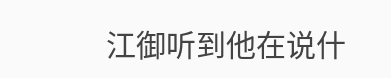江御听到他在说什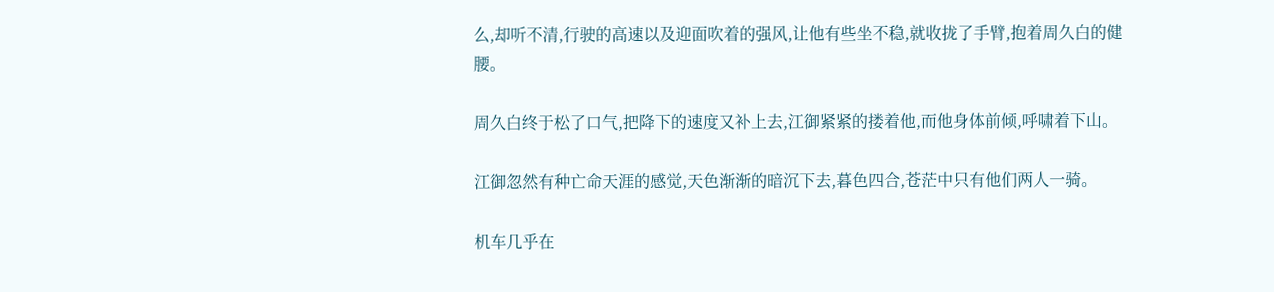么,却听不清,行驶的高速以及迎面吹着的强风,让他有些坐不稳,就收拢了手臂,抱着周久白的健腰。

周久白终于松了口气,把降下的速度又补上去,江御紧紧的搂着他,而他身体前倾,呼啸着下山。

江御忽然有种亡命天涯的感觉,天色渐渐的暗沉下去,暮色四合,苍茫中只有他们两人一骑。

机车几乎在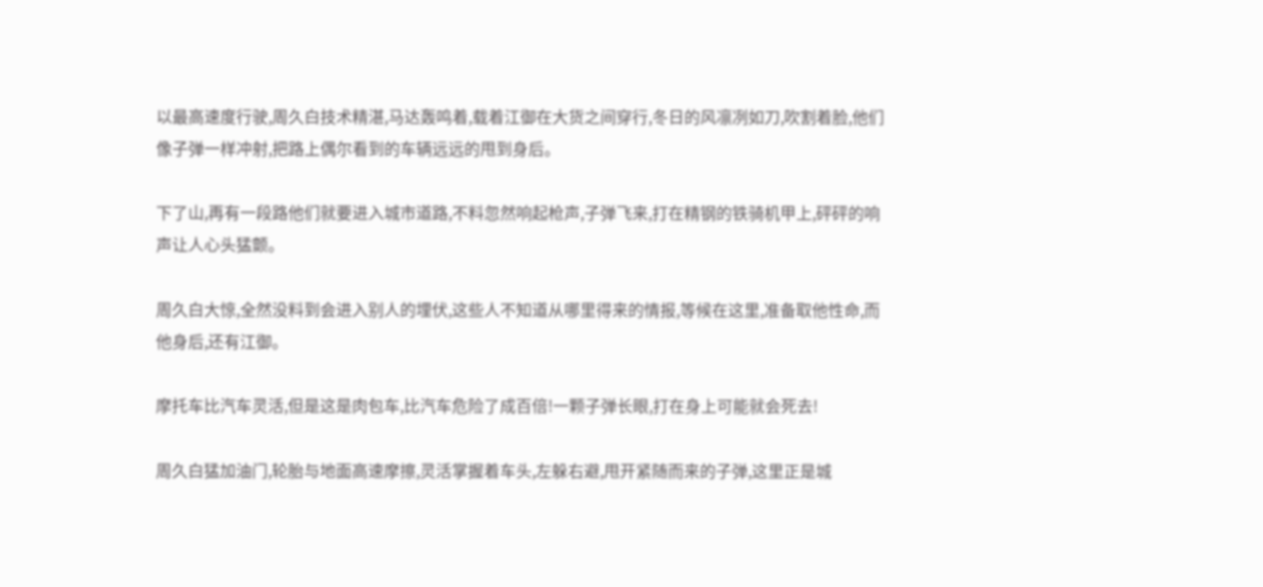以最高速度行驶,周久白技术精湛,马达轰鸣着,载着江御在大货之间穿行,冬日的风凛冽如刀,吹割着脸,他们像子弹一样冲射,把路上偶尔看到的车辆远远的甩到身后。

下了山,再有一段路他们就要进入城市道路,不料忽然响起枪声,子弹飞来,打在精钢的铁骑机甲上,砰砰的响声让人心头猛颤。

周久白大惊,全然没料到会进入别人的埋伏,这些人不知道从哪里得来的情报,等候在这里,准备取他性命,而他身后,还有江御。

摩托车比汽车灵活,但是这是肉包车,比汽车危险了成百倍!一颗子弹长眼,打在身上可能就会死去!

周久白猛加油门,轮胎与地面高速摩擦,灵活掌握着车头,左躲右避,甩开紧随而来的子弹,这里正是城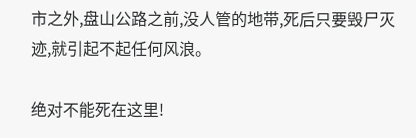市之外,盘山公路之前,没人管的地带,死后只要毁尸灭迹,就引起不起任何风浪。

绝对不能死在这里!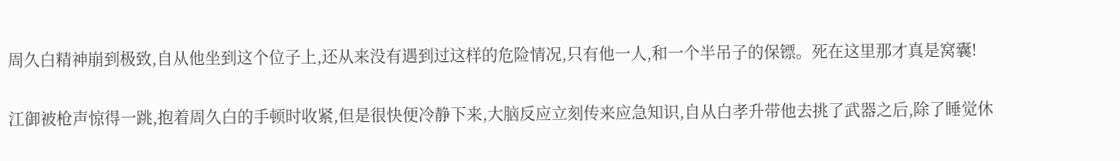周久白精神崩到极致,自从他坐到这个位子上,还从来没有遇到过这样的危险情况,只有他一人,和一个半吊子的保镖。死在这里那才真是窝囊!

江御被枪声惊得一跳,抱着周久白的手顿时收紧,但是很快便冷静下来,大脑反应立刻传来应急知识,自从白孝升带他去挑了武器之后,除了睡觉休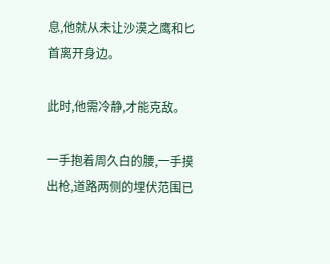息,他就从未让沙漠之鹰和匕首离开身边。

此时,他需冷静,才能克敌。

一手抱着周久白的腰,一手摸出枪,道路两侧的埋伏范围已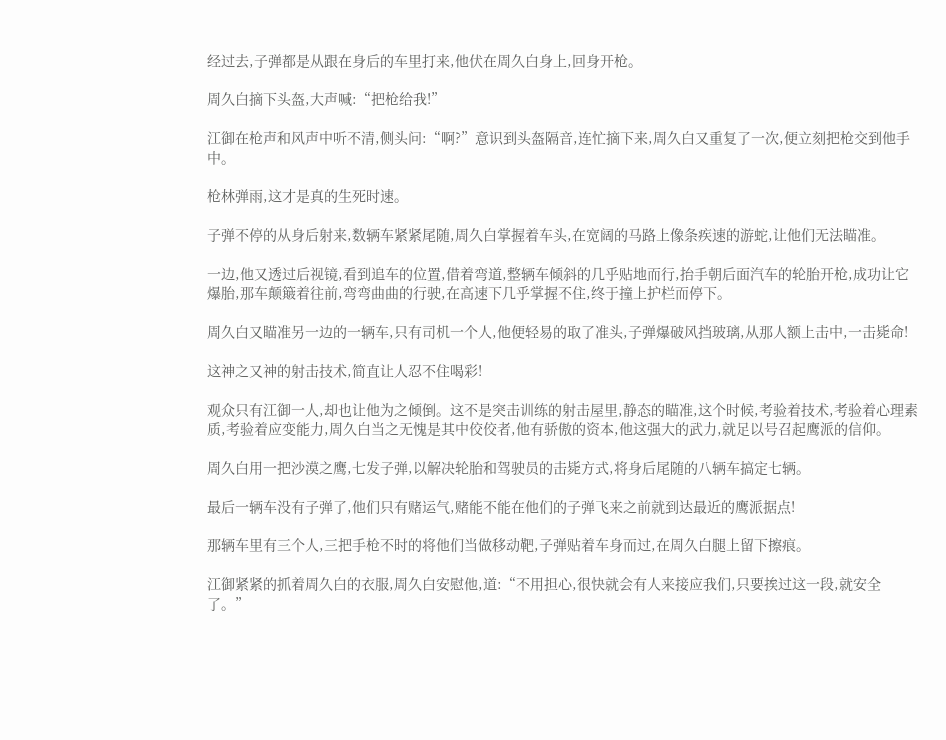经过去,子弹都是从跟在身后的车里打来,他伏在周久白身上,回身开枪。

周久白摘下头盔,大声喊:“把枪给我!”

江御在枪声和风声中听不清,侧头问:“啊?”意识到头盔隔音,连忙摘下来,周久白又重复了一次,便立刻把枪交到他手中。

枪林弹雨,这才是真的生死时速。

子弹不停的从身后射来,数辆车紧紧尾随,周久白掌握着车头,在宽阔的马路上像条疾速的游蛇,让他们无法瞄准。

一边,他又透过后视镜,看到追车的位置,借着弯道,整辆车倾斜的几乎贴地而行,抬手朝后面汽车的轮胎开枪,成功让它爆胎,那车颠簸着往前,弯弯曲曲的行驶,在高速下几乎掌握不住,终于撞上护栏而停下。

周久白又瞄准另一边的一辆车,只有司机一个人,他便轻易的取了准头,子弹爆破风挡玻璃,从那人额上击中,一击毙命!

这神之又神的射击技术,简直让人忍不住喝彩!

观众只有江御一人,却也让他为之倾倒。这不是突击训练的射击屋里,静态的瞄准,这个时候,考验着技术,考验着心理素质,考验着应变能力,周久白当之无愧是其中佼佼者,他有骄傲的资本,他这强大的武力,就足以号召起鹰派的信仰。

周久白用一把沙漠之鹰,七发子弹,以解决轮胎和驾驶员的击毙方式,将身后尾随的八辆车搞定七辆。

最后一辆车没有子弹了,他们只有赌运气,赌能不能在他们的子弹飞来之前就到达最近的鹰派据点!

那辆车里有三个人,三把手枪不时的将他们当做移动靶,子弹贴着车身而过,在周久白腿上留下擦痕。

江御紧紧的抓着周久白的衣服,周久白安慰他,道:“不用担心,很快就会有人来接应我们,只要挨过这一段,就安全了。”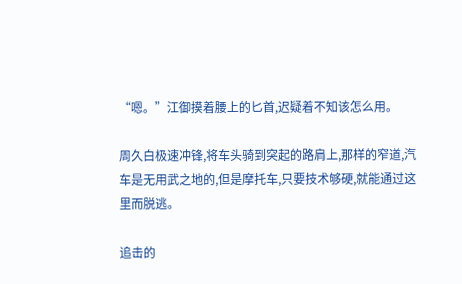“嗯。”江御摸着腰上的匕首,迟疑着不知该怎么用。

周久白极速冲锋,将车头骑到突起的路肩上,那样的窄道,汽车是无用武之地的,但是摩托车,只要技术够硬,就能通过这里而脱逃。

追击的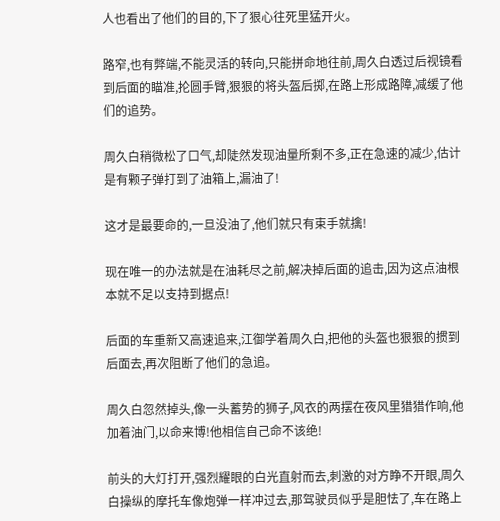人也看出了他们的目的,下了狠心往死里猛开火。

路窄,也有弊端,不能灵活的转向,只能拼命地往前,周久白透过后视镜看到后面的瞄准,抡圆手臂,狠狠的将头盔后掷,在路上形成路障,减缓了他们的追势。

周久白稍微松了口气,却陡然发现油量所剩不多,正在急速的减少,估计是有颗子弹打到了油箱上,漏油了!

这才是最要命的,一旦没油了,他们就只有束手就擒!

现在唯一的办法就是在油耗尽之前,解决掉后面的追击,因为这点油根本就不足以支持到据点!

后面的车重新又高速追来,江御学着周久白,把他的头盔也狠狠的掼到后面去,再次阻断了他们的急追。

周久白忽然掉头,像一头蓄势的狮子,风衣的两摆在夜风里猎猎作响,他加着油门,以命来博!他相信自己命不该绝!

前头的大灯打开,强烈耀眼的白光直射而去,刺激的对方睁不开眼,周久白操纵的摩托车像炮弹一样冲过去,那驾驶员似乎是胆怯了,车在路上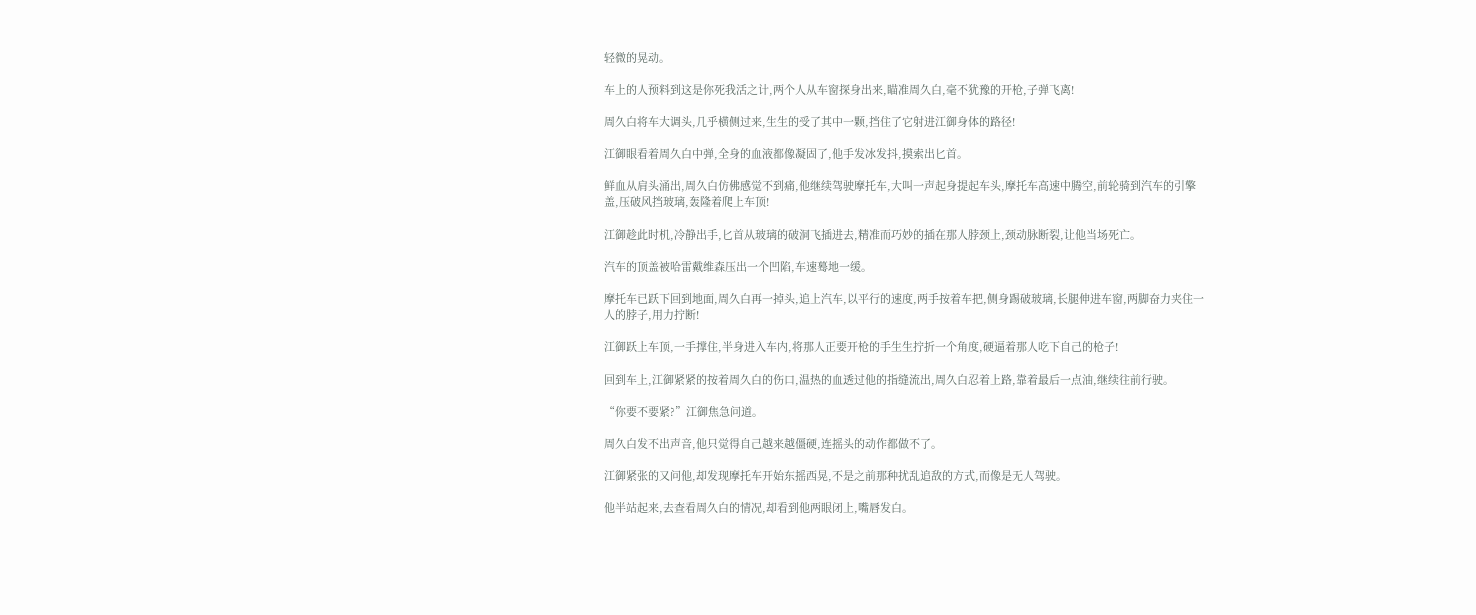轻微的晃动。

车上的人预料到这是你死我活之计,两个人从车窗探身出来,瞄准周久白,毫不犹豫的开枪,子弹飞离!

周久白将车大调头,几乎横侧过来,生生的受了其中一颗,挡住了它射进江御身体的路径!

江御眼看着周久白中弹,全身的血液都像凝固了,他手发冰发抖,摸索出匕首。

鲜血从肩头涌出,周久白仿佛感觉不到痛,他继续驾驶摩托车,大叫一声起身提起车头,摩托车高速中腾空,前轮骑到汽车的引擎盖,压破风挡玻璃,轰隆着爬上车顶!

江御趁此时机,冷静出手,匕首从玻璃的破洞飞插进去,精准而巧妙的插在那人脖颈上,颈动脉断裂,让他当场死亡。

汽车的顶盖被哈雷戴维森压出一个凹陷,车速蓦地一缓。

摩托车已跃下回到地面,周久白再一掉头,追上汽车,以平行的速度,两手按着车把,侧身踢破玻璃,长腿伸进车窗,两脚奋力夹住一人的脖子,用力拧断!

江御跃上车顶,一手撑住,半身进入车内,将那人正要开枪的手生生拧折一个角度,硬逼着那人吃下自己的枪子!

回到车上,江御紧紧的按着周久白的伤口,温热的血透过他的指缝流出,周久白忍着上路,靠着最后一点油,继续往前行驶。

“你要不要紧?”江御焦急问道。

周久白发不出声音,他只觉得自己越来越僵硬,连摇头的动作都做不了。

江御紧张的又问他,却发现摩托车开始东摇西晃,不是之前那种扰乱追敌的方式,而像是无人驾驶。

他半站起来,去查看周久白的情况,却看到他两眼闭上,嘴唇发白。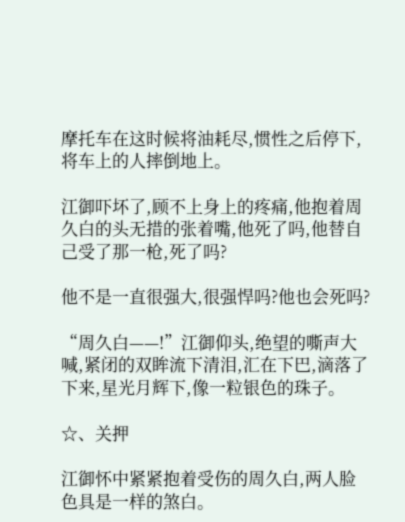摩托车在这时候将油耗尽,惯性之后停下,将车上的人摔倒地上。

江御吓坏了,顾不上身上的疼痛,他抱着周久白的头无措的张着嘴,他死了吗,他替自己受了那一枪,死了吗?

他不是一直很强大,很强悍吗?他也会死吗?

“周久白——!”江御仰头,绝望的嘶声大喊,紧闭的双眸流下清泪,汇在下巴,滴落了下来,星光月辉下,像一粒银色的珠子。

☆、关押

江御怀中紧紧抱着受伤的周久白,两人脸色具是一样的煞白。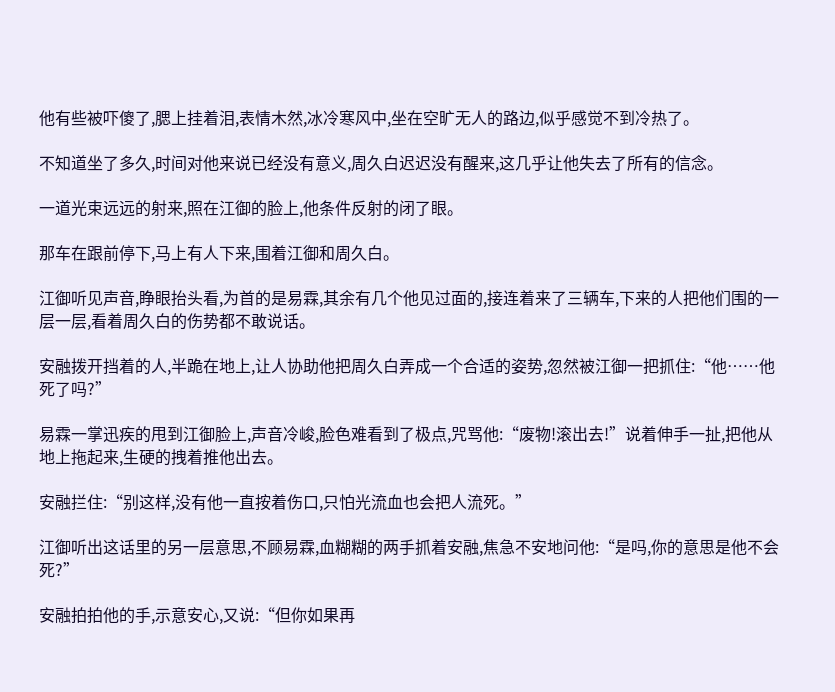他有些被吓傻了,腮上挂着泪,表情木然,冰冷寒风中,坐在空旷无人的路边,似乎感觉不到冷热了。

不知道坐了多久,时间对他来说已经没有意义,周久白迟迟没有醒来,这几乎让他失去了所有的信念。

一道光束远远的射来,照在江御的脸上,他条件反射的闭了眼。

那车在跟前停下,马上有人下来,围着江御和周久白。

江御听见声音,睁眼抬头看,为首的是易霖,其余有几个他见过面的,接连着来了三辆车,下来的人把他们围的一层一层,看着周久白的伤势都不敢说话。

安融拨开挡着的人,半跪在地上,让人协助他把周久白弄成一个合适的姿势,忽然被江御一把抓住:“他……他死了吗?”

易霖一掌迅疾的甩到江御脸上,声音冷峻,脸色难看到了极点,咒骂他:“废物!滚出去!”说着伸手一扯,把他从地上拖起来,生硬的拽着推他出去。

安融拦住:“别这样,没有他一直按着伤口,只怕光流血也会把人流死。”

江御听出这话里的另一层意思,不顾易霖,血糊糊的两手抓着安融,焦急不安地问他:“是吗,你的意思是他不会死?”

安融拍拍他的手,示意安心,又说:“但你如果再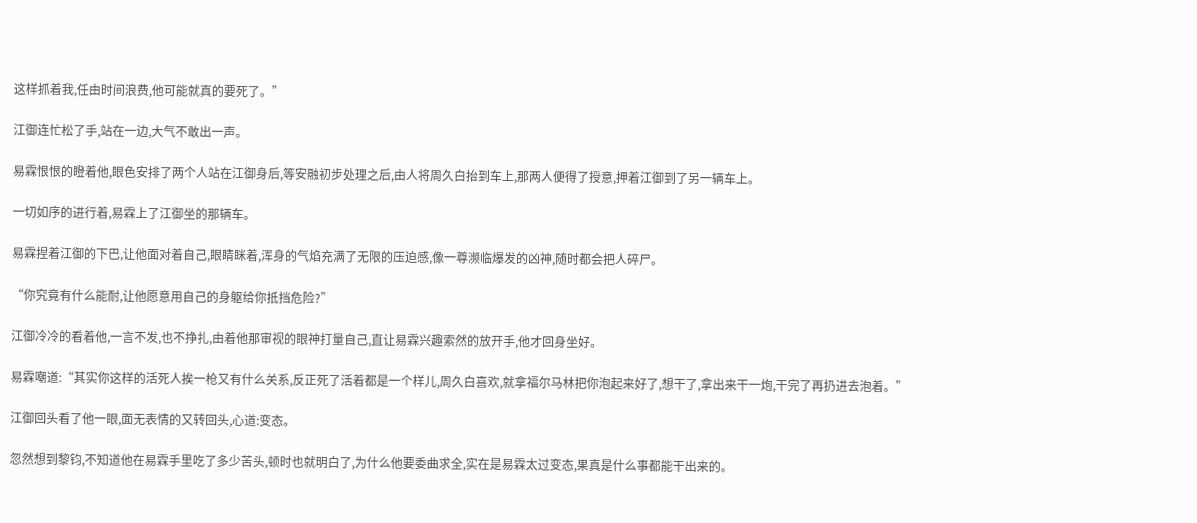这样抓着我,任由时间浪费,他可能就真的要死了。”

江御连忙松了手,站在一边,大气不敢出一声。

易霖恨恨的瞪着他,眼色安排了两个人站在江御身后,等安融初步处理之后,由人将周久白抬到车上,那两人便得了授意,押着江御到了另一辆车上。

一切如序的进行着,易霖上了江御坐的那辆车。

易霖捏着江御的下巴,让他面对着自己,眼睛眯着,浑身的气焰充满了无限的压迫感,像一尊濒临爆发的凶神,随时都会把人碎尸。

“你究竟有什么能耐,让他愿意用自己的身躯给你抵挡危险?”

江御冷冷的看着他,一言不发,也不挣扎,由着他那审视的眼神打量自己,直让易霖兴趣索然的放开手,他才回身坐好。

易霖嘲道:“其实你这样的活死人挨一枪又有什么关系,反正死了活着都是一个样儿,周久白喜欢,就拿福尔马林把你泡起来好了,想干了,拿出来干一炮,干完了再扔进去泡着。”

江御回头看了他一眼,面无表情的又转回头,心道:变态。

忽然想到黎钧,不知道他在易霖手里吃了多少苦头,顿时也就明白了,为什么他要委曲求全,实在是易霖太过变态,果真是什么事都能干出来的。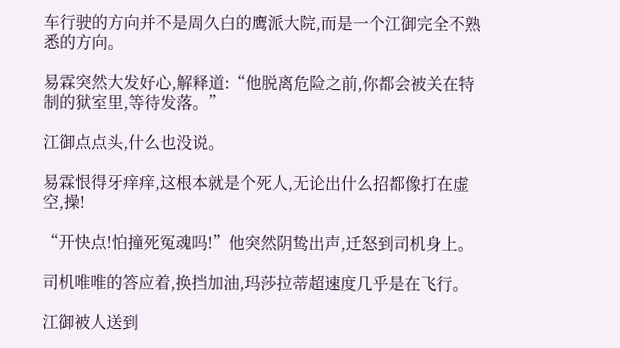车行驶的方向并不是周久白的鹰派大院,而是一个江御完全不熟悉的方向。

易霖突然大发好心,解释道:“他脱离危险之前,你都会被关在特制的狱室里,等待发落。”

江御点点头,什么也没说。

易霖恨得牙痒痒,这根本就是个死人,无论出什么招都像打在虚空,操!

“开快点!怕撞死冤魂吗!”他突然阴鸷出声,迁怒到司机身上。

司机唯唯的答应着,换挡加油,玛莎拉蒂超速度几乎是在飞行。

江御被人送到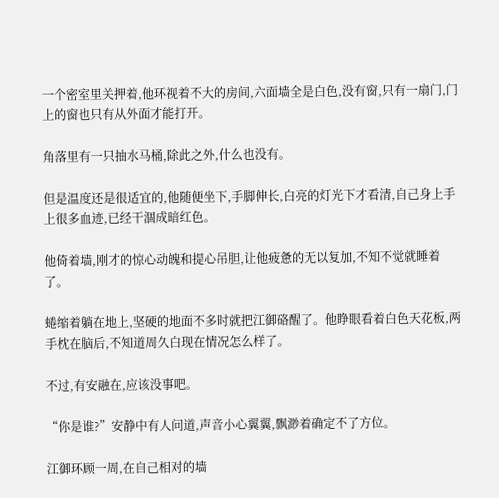一个密室里关押着,他环视着不大的房间,六面墙全是白色,没有窗,只有一扇门,门上的窗也只有从外面才能打开。

角落里有一只抽水马桶,除此之外,什么也没有。

但是温度还是很适宜的,他随便坐下,手脚伸长,白亮的灯光下才看清,自己身上手上很多血迹,已经干涸成暗红色。

他倚着墙,刚才的惊心动魄和提心吊胆,让他疲惫的无以复加,不知不觉就睡着了。

蜷缩着躺在地上,坚硬的地面不多时就把江御硌醒了。他睁眼看着白色天花板,两手枕在脑后,不知道周久白现在情况怎么样了。

不过,有安融在,应该没事吧。

“你是谁?”安静中有人问道,声音小心翼翼,飘渺着确定不了方位。

江御环顾一周,在自己相对的墙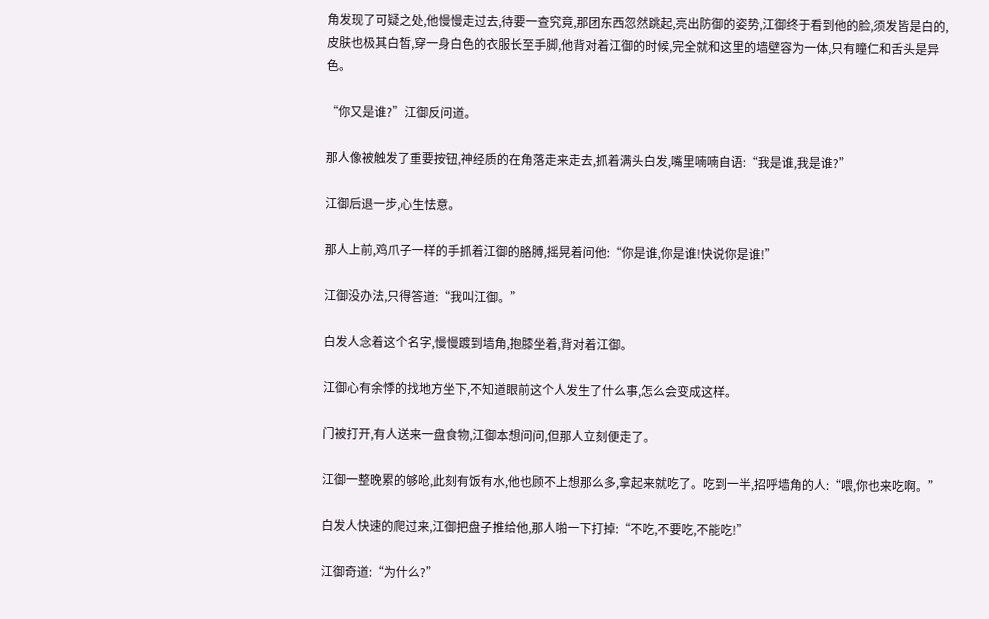角发现了可疑之处,他慢慢走过去,待要一查究竟,那团东西忽然跳起,亮出防御的姿势,江御终于看到他的脸,须发皆是白的,皮肤也极其白皙,穿一身白色的衣服长至手脚,他背对着江御的时候,完全就和这里的墙壁容为一体,只有瞳仁和舌头是异色。

“你又是谁?”江御反问道。

那人像被触发了重要按钮,神经质的在角落走来走去,抓着满头白发,嘴里喃喃自语:“我是谁,我是谁?”

江御后退一步,心生怯意。

那人上前,鸡爪子一样的手抓着江御的胳膊,摇晃着问他:“你是谁,你是谁!快说你是谁!”

江御没办法,只得答道:“我叫江御。”

白发人念着这个名字,慢慢踱到墙角,抱膝坐着,背对着江御。

江御心有余悸的找地方坐下,不知道眼前这个人发生了什么事,怎么会变成这样。

门被打开,有人送来一盘食物,江御本想问问,但那人立刻便走了。

江御一整晚累的够呛,此刻有饭有水,他也顾不上想那么多,拿起来就吃了。吃到一半,招呼墙角的人:“喂,你也来吃啊。”

白发人快速的爬过来,江御把盘子推给他,那人啪一下打掉:“不吃,不要吃,不能吃!”

江御奇道:“为什么?”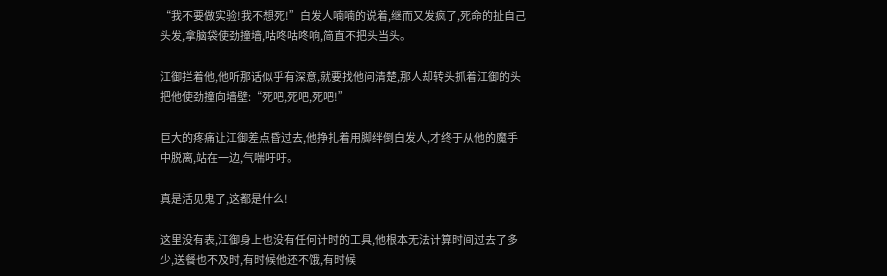“我不要做实验!我不想死!”白发人喃喃的说着,继而又发疯了,死命的扯自己头发,拿脑袋使劲撞墙,咕咚咕咚响,简直不把头当头。

江御拦着他,他听那话似乎有深意,就要找他问清楚,那人却转头抓着江御的头把他使劲撞向墙壁:“死吧,死吧,死吧!”

巨大的疼痛让江御差点昏过去,他挣扎着用脚绊倒白发人,才终于从他的魔手中脱离,站在一边,气喘吁吁。

真是活见鬼了,这都是什么!

这里没有表,江御身上也没有任何计时的工具,他根本无法计算时间过去了多少,送餐也不及时,有时候他还不饿,有时候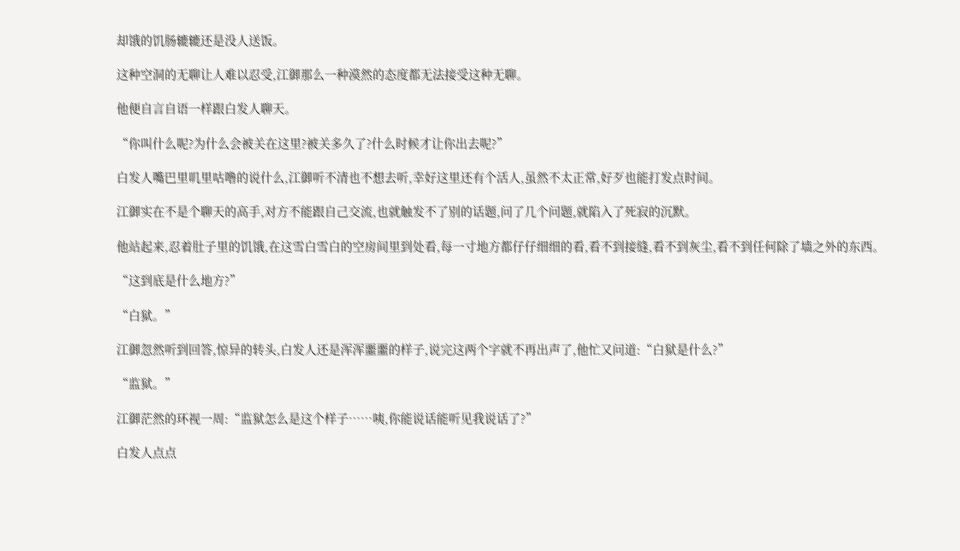却饿的饥肠辘辘还是没人送饭。

这种空洞的无聊让人难以忍受,江御那么一种漠然的态度都无法接受这种无聊。

他便自言自语一样跟白发人聊天。

“你叫什么呢?为什么会被关在这里?被关多久了?什么时候才让你出去呢?”

白发人嘴巴里叽里咕噜的说什么,江御听不清也不想去听,幸好这里还有个活人,虽然不太正常,好歹也能打发点时间。

江御实在不是个聊天的高手,对方不能跟自己交流,也就触发不了别的话题,问了几个问题,就陷入了死寂的沉默。

他站起来,忍着肚子里的饥饿,在这雪白雪白的空房间里到处看,每一寸地方都仔仔细细的看,看不到接缝,看不到灰尘,看不到任何除了墙之外的东西。

“这到底是什么地方?”

“白狱。”

江御忽然听到回答,惊异的转头,白发人还是浑浑噩噩的样子,说完这两个字就不再出声了,他忙又问道:“白狱是什么?”

“监狱。”

江御茫然的环视一周:“监狱怎么是这个样子……咦,你能说话能听见我说话了?”

白发人点点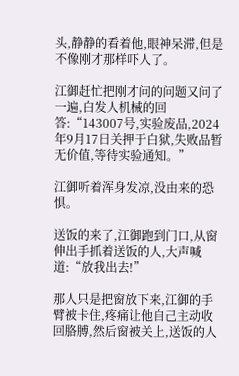头,静静的看着他,眼神呆滞,但是不像刚才那样吓人了。

江御赶忙把刚才问的问题又问了一遍,白发人机械的回答:“143007号,实验废品,2024年9月17日关押于白狱,失败品暂无价值,等待实验通知。”

江御听着浑身发凉,没由来的恐惧。

送饭的来了,江御跑到门口,从窗伸出手抓着送饭的人,大声喊道:“放我出去!”

那人只是把窗放下来,江御的手臂被卡住,疼痛让他自己主动收回胳膊,然后窗被关上,送饭的人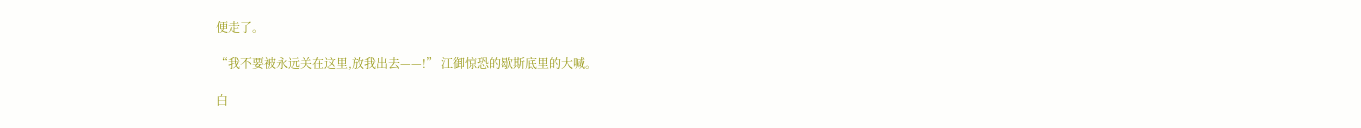便走了。

“我不要被永远关在这里,放我出去——!” 江御惊恐的歇斯底里的大喊。

白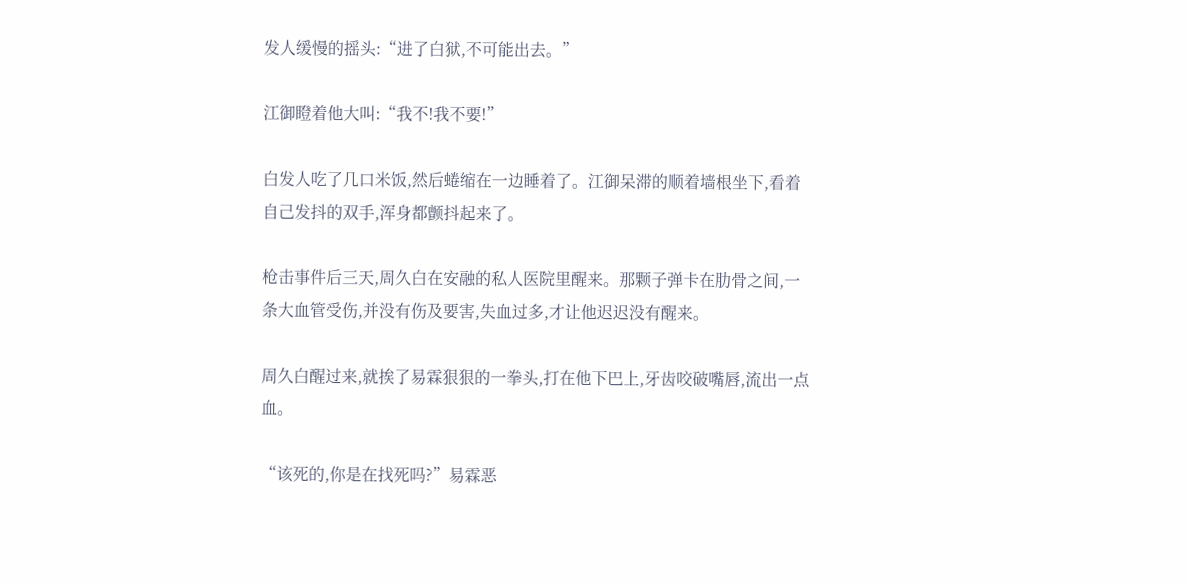发人缓慢的摇头:“进了白狱,不可能出去。”

江御瞪着他大叫:“我不!我不要!”

白发人吃了几口米饭,然后蜷缩在一边睡着了。江御呆滞的顺着墙根坐下,看着自己发抖的双手,浑身都颤抖起来了。

枪击事件后三天,周久白在安融的私人医院里醒来。那颗子弹卡在肋骨之间,一条大血管受伤,并没有伤及要害,失血过多,才让他迟迟没有醒来。

周久白醒过来,就挨了易霖狠狠的一拳头,打在他下巴上,牙齿咬破嘴唇,流出一点血。

“该死的,你是在找死吗?”易霖恶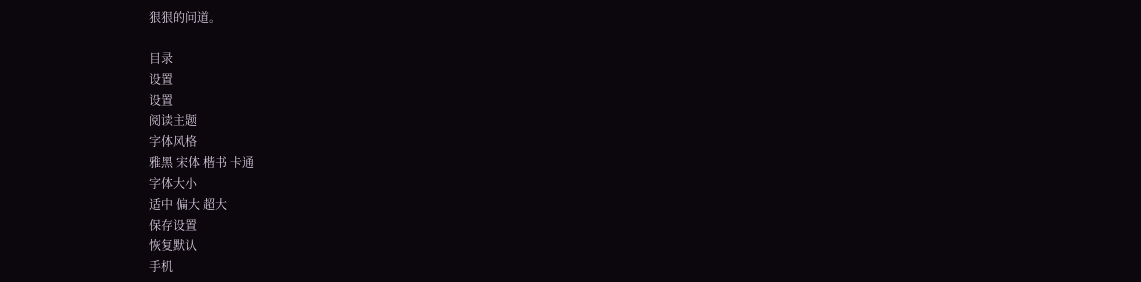狠狠的问道。

目录
设置
设置
阅读主题
字体风格
雅黑 宋体 楷书 卡通
字体大小
适中 偏大 超大
保存设置
恢复默认
手机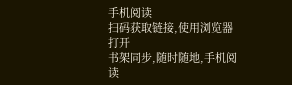手机阅读
扫码获取链接,使用浏览器打开
书架同步,随时随地,手机阅读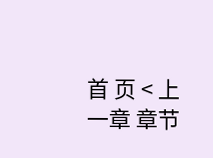首 页 < 上一章 章节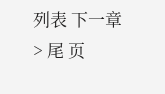列表 下一章 > 尾 页